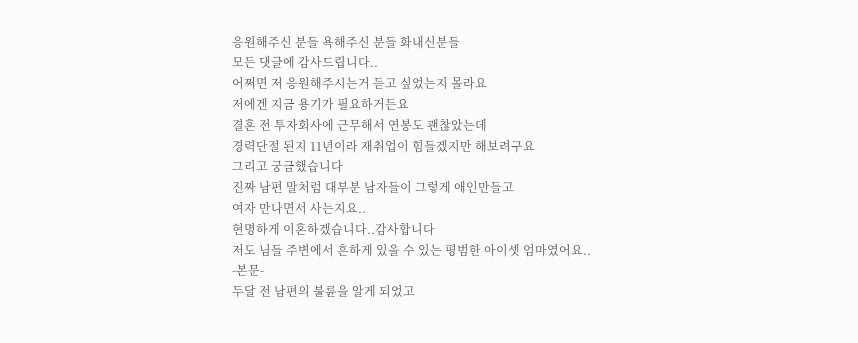응원해주신 분들 욕해주신 분들 화내신분들
모든 댓글에 감사드립니다..
어쩌면 저 응원해주시는거 듣고 싶었는지 몰라요
저에겐 지금 용기가 필요하거든요
결혼 전 투자회사에 근무해서 연봉도 괜찮았는데
경력단절 된지 11년이라 재취업이 힘들겠지만 해보려구요
그리고 궁금했습니다
진짜 남편 말처럼 대부분 남자들이 그렇게 애인만들고
여자 만나면서 사는지요..
현명하게 이혼하겠습니다..감사합니다
저도 님들 주변에서 흔하게 있을 수 있는 평범한 아이셋 엄마였어요..
-본문-
두달 전 남편의 불륜을 알게 되었고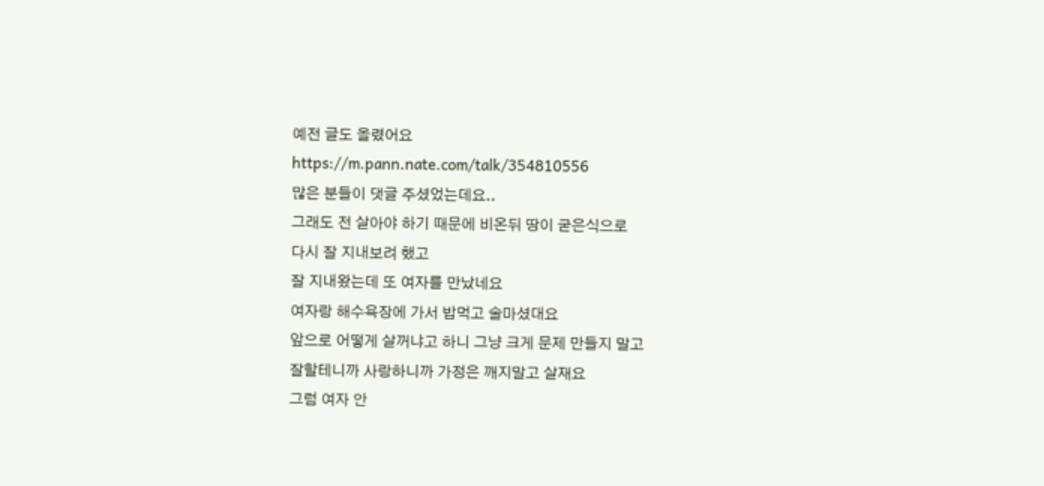예전 글도 올렸어요
https://m.pann.nate.com/talk/354810556
많은 분들이 댓글 주셨었는데요..
그래도 전 살아야 하기 때문에 비온뒤 땅이 굳은식으로
다시 잘 지내보려 했고
잘 지내왔는데 또 여자를 만났네요
여자랑 해수욕장에 가서 밥먹고 술마셨대요
앞으로 어떻게 살꺼냐고 하니 그냥 크게 문제 만들지 말고
잘할테니까 사랑하니까 가정은 깨지말고 살재요
그럼 여자 안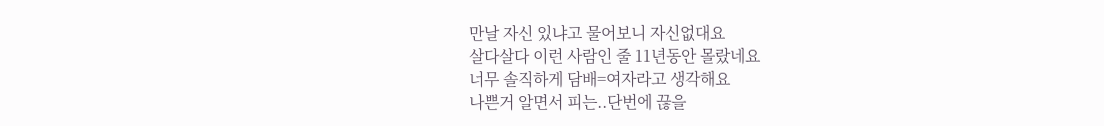만날 자신 있냐고 물어보니 자신없대요
살다살다 이런 사람인 줄 11년동안 몰랐네요
너무 솔직하게 담배=여자라고 생각해요
나쁜거 알면서 피는..단번에 끊을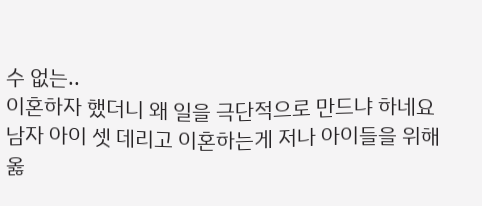수 없는..
이혼하자 했더니 왜 일을 극단적으로 만드냐 하네요
남자 아이 셋 데리고 이혼하는게 저나 아이들을 위해 옳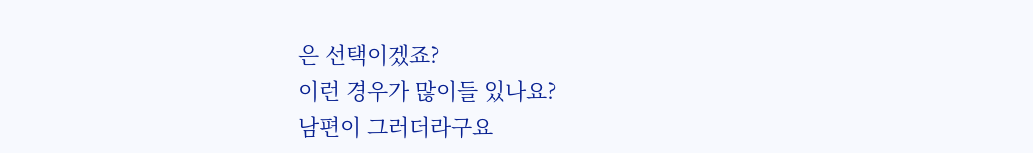은 선택이겠죠?
이런 경우가 많이들 있나요?
남편이 그러더라구요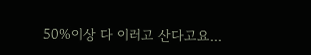50%이상 다 이러고 산다고요...